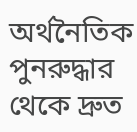অর্থনৈতিক পুনরুদ্ধার থেকে দ্রুত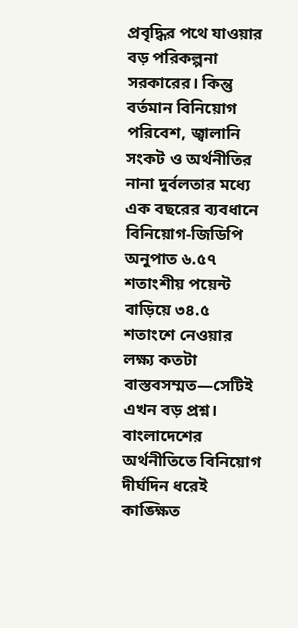প্রবৃদ্ধির পথে যাওয়ার বড় পরিকল্পনা সরকারের। কিন্তু বর্তমান বিনিয়োগ পরিবেশ, জ্বালানি সংকট ও অর্থনীতির নানা দুর্বলতার মধ্যে এক বছরের ব্যবধানে বিনিয়োগ-জিডিপি অনুপাত ৬.৫৭ শতাংশীয় পয়েন্ট বাড়িয়ে ৩৪.৫ শতাংশে নেওয়ার লক্ষ্য কতটা বাস্তবসম্মত—সেটিই এখন বড় প্রশ্ন।
বাংলাদেশের অর্থনীতিতে বিনিয়োগ দীর্ঘদিন ধরেই কাঙ্ক্ষিত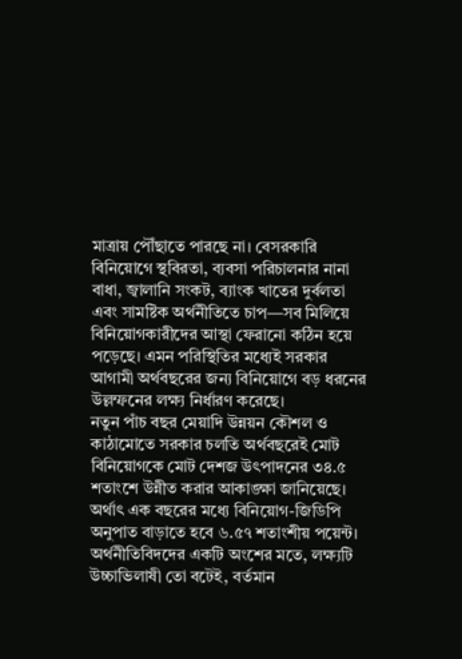মাত্রায় পৌঁছাতে পারছে না। বেসরকারি বিনিয়োগে স্থবিরতা, ব্যবসা পরিচালনার নানা বাধা, জ্বালানি সংকট, ব্যাংক খাতের দুর্বলতা এবং সামষ্টিক অর্থনীতিতে চাপ—সব মিলিয়ে বিনিয়োগকারীদের আস্থা ফেরানো কঠিন হয়ে পড়েছে। এমন পরিস্থিতির মধ্যেই সরকার আগামী অর্থবছরের জন্য বিনিয়োগে বড় ধরনের উল্লম্ফনের লক্ষ্য নির্ধারণ করেছে।
নতুন পাঁচ বছর মেয়াদি উন্নয়ন কৌশল ও কাঠামোতে সরকার চলতি অর্থবছরেই মোট বিনিয়োগকে মোট দেশজ উৎপাদনের ৩৪.৫ শতাংশে উন্নীত করার আকাঙ্ক্ষা জানিয়েছে। অর্থাৎ এক বছরের মধ্যে বিনিয়োগ-জিডিপি অনুপাত বাড়াতে হবে ৬.৫৭ শতাংশীয় পয়েন্ট।
অর্থনীতিবিদদের একটি অংশের মতে, লক্ষ্যটি উচ্চাভিলাষী তো বটেই, বর্তমান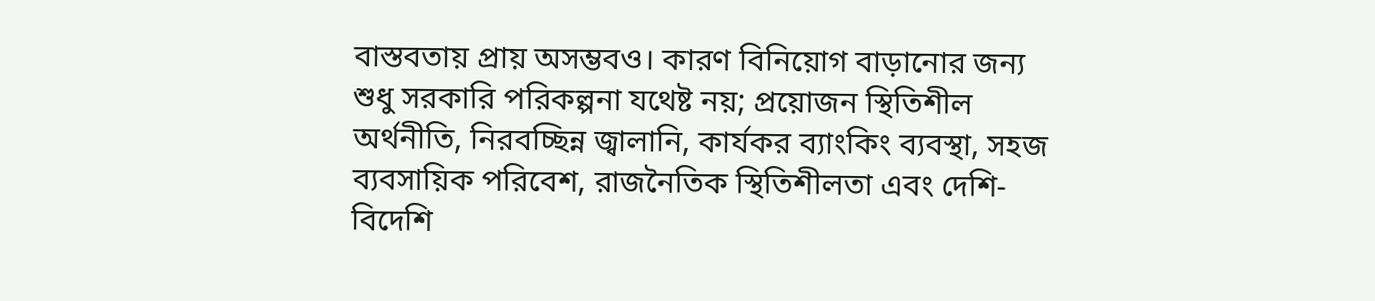বাস্তবতায় প্রায় অসম্ভবও। কারণ বিনিয়োগ বাড়ানোর জন্য শুধু সরকারি পরিকল্পনা যথেষ্ট নয়; প্রয়োজন স্থিতিশীল অর্থনীতি, নিরবচ্ছিন্ন জ্বালানি, কার্যকর ব্যাংকিং ব্যবস্থা, সহজ ব্যবসায়িক পরিবেশ, রাজনৈতিক স্থিতিশীলতা এবং দেশি-বিদেশি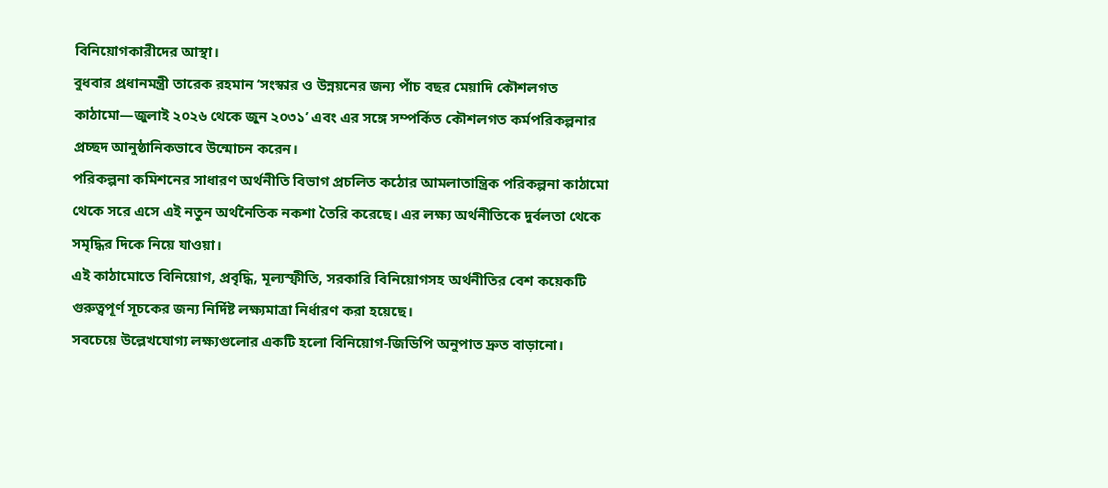বিনিয়োগকারীদের আস্থা।
বুধবার প্রধানমন্ত্রী তারেক রহমান ‘সংস্কার ও উন্নয়নের জন্য পাঁচ বছর মেয়াদি কৌশলগত কাঠামো—জুলাই ২০২৬ থেকে জুন ২০৩১’ এবং এর সঙ্গে সম্পর্কিত কৌশলগত কর্মপরিকল্পনার প্রচ্ছদ আনুষ্ঠানিকভাবে উন্মোচন করেন।
পরিকল্পনা কমিশনের সাধারণ অর্থনীতি বিভাগ প্রচলিত কঠোর আমলাতান্ত্রিক পরিকল্পনা কাঠামো থেকে সরে এসে এই নতুন অর্থনৈতিক নকশা তৈরি করেছে। এর লক্ষ্য অর্থনীতিকে দুর্বলতা থেকে সমৃদ্ধির দিকে নিয়ে যাওয়া।
এই কাঠামোতে বিনিয়োগ, প্রবৃদ্ধি, মূল্যস্ফীতি, সরকারি বিনিয়োগসহ অর্থনীতির বেশ কয়েকটি গুরুত্বপূর্ণ সূচকের জন্য নির্দিষ্ট লক্ষ্যমাত্রা নির্ধারণ করা হয়েছে।
সবচেয়ে উল্লেখযোগ্য লক্ষ্যগুলোর একটি হলো বিনিয়োগ-জিডিপি অনুপাত দ্রুত বাড়ানো।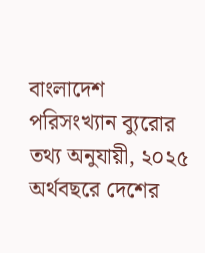বাংলাদেশ পরিসংখ্যান ব্যুরোর তথ্য অনুযায়ী, ২০২৫ অর্থবছরে দেশের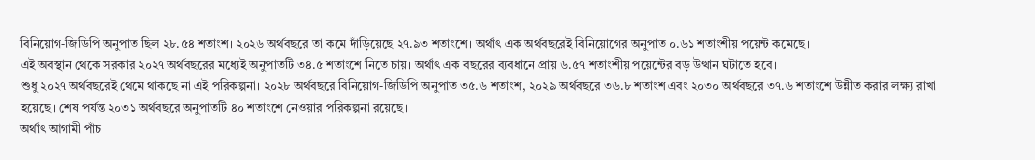বিনিয়োগ-জিডিপি অনুপাত ছিল ২৮.৫৪ শতাংশ। ২০২৬ অর্থবছরে তা কমে দাঁড়িয়েছে ২৭.৯৩ শতাংশে। অর্থাৎ এক অর্থবছরেই বিনিয়োগের অনুপাত ০.৬১ শতাংশীয় পয়েন্ট কমেছে।
এই অবস্থান থেকে সরকার ২০২৭ অর্থবছরের মধ্যেই অনুপাতটি ৩৪.৫ শতাংশে নিতে চায়। অর্থাৎ এক বছরের ব্যবধানে প্রায় ৬.৫৭ শতাংশীয় পয়েন্টের বড় উত্থান ঘটাতে হবে।
শুধু ২০২৭ অর্থবছরেই থেমে থাকছে না এই পরিকল্পনা। ২০২৮ অর্থবছরে বিনিয়োগ-জিডিপি অনুপাত ৩৫.৬ শতাংশ, ২০২৯ অর্থবছরে ৩৬.৮ শতাংশ এবং ২০৩০ অর্থবছরে ৩৭.৬ শতাংশে উন্নীত করার লক্ষ্য রাখা হয়েছে। শেষ পর্যন্ত ২০৩১ অর্থবছরে অনুপাতটি ৪০ শতাংশে নেওয়ার পরিকল্পনা রয়েছে।
অর্থাৎ আগামী পাঁচ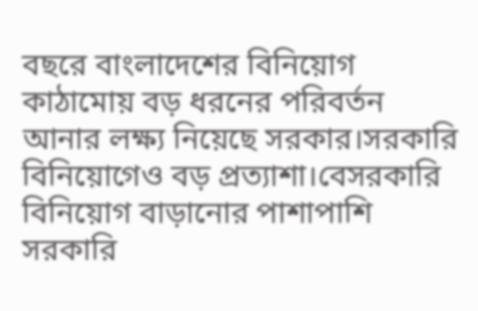বছরে বাংলাদেশের বিনিয়োগ কাঠামোয় বড় ধরনের পরিবর্তন আনার লক্ষ্য নিয়েছে সরকার।সরকারি বিনিয়োগেও বড় প্রত্যাশা।বেসরকারি বিনিয়োগ বাড়ানোর পাশাপাশি সরকারি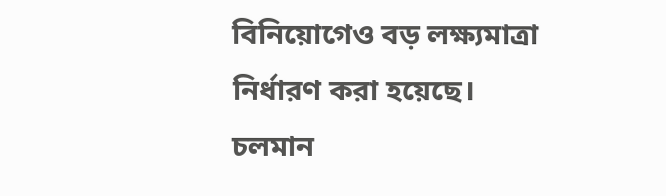বিনিয়োগেও বড় লক্ষ্যমাত্রা নির্ধারণ করা হয়েছে।
চলমান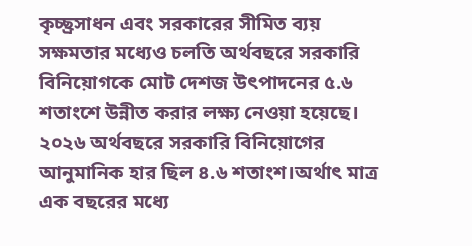কৃচ্ছ্রসাধন এবং সরকারের সীমিত ব্যয় সক্ষমতার মধ্যেও চলতি অর্থবছরে সরকারি বিনিয়োগকে মোট দেশজ উৎপাদনের ৫.৬ শতাংশে উন্নীত করার লক্ষ্য নেওয়া হয়েছে। ২০২৬ অর্থবছরে সরকারি বিনিয়োগের আনুমানিক হার ছিল ৪.৬ শতাংশ।অর্থাৎ মাত্র এক বছরের মধ্যে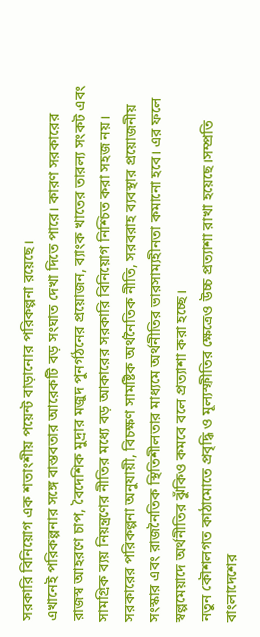সরকারি বিনিয়োগ এক শতাংশীয় পয়েন্ট বাড়ানোর পরিকল্পনা রয়েছে।
এখানেই পরিকল্পনার সঙ্গে বাস্তবতার আরেকটি বড় সংঘাত দেখা দিতে পারে। কারণ সরকারের রাজস্ব আহরণে চাপ, বৈদেশিক মুদ্রার মজুদ পুনর্গঠনের প্রয়োজন, ব্যাংক খাতের তারল্য সংকট এবং সামগ্রিক ব্যয় নিয়ন্ত্রণের নীতির মধ্যে বড় আকারের সরকারি বিনিয়োগ নিশ্চিত করা সহজ নয়।
সরকারের পরিকল্পনা অনুযায়ী, বিচক্ষণ সামষ্টিক অর্থনৈতিক নীতি, সরবরাহ ব্যবস্থার প্রয়োজনীয় সংস্কার এবং রাজনৈতিক স্থিতিশীলতার মাধ্যমে অর্থনীতির ভারসাম্যহীনতা কমানো হবে। এর ফলে স্বল্পমেয়াদে অর্থনীতির ঝুঁকিও কমবে বলে প্রত্যাশা করা হচ্ছে।
নতুন কৌশলগত কাঠামোতে প্রবৃদ্ধি ও মূল্যস্ফীতির ক্ষেত্রেও উচ্চ প্রত্যাশা রাখা হয়েছে।সম্প্রতি বাংলাদেশের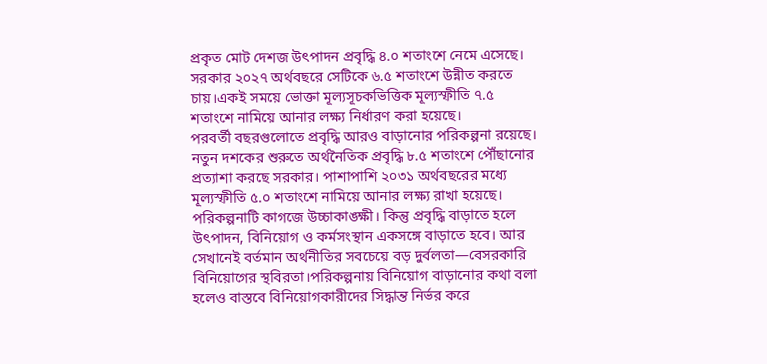প্রকৃত মোট দেশজ উৎপাদন প্রবৃদ্ধি ৪.০ শতাংশে নেমে এসেছে। সরকার ২০২৭ অর্থবছরে সেটিকে ৬.৫ শতাংশে উন্নীত করতে চায়।একই সময়ে ভোক্তা মূল্যসূচকভিত্তিক মূল্যস্ফীতি ৭.৫ শতাংশে নামিয়ে আনার লক্ষ্য নির্ধারণ করা হয়েছে।
পরবর্তী বছরগুলোতে প্রবৃদ্ধি আরও বাড়ানোর পরিকল্পনা রয়েছে। নতুন দশকের শুরুতে অর্থনৈতিক প্রবৃদ্ধি ৮.৫ শতাংশে পৌঁছানোর প্রত্যাশা করছে সরকার। পাশাপাশি ২০৩১ অর্থবছরের মধ্যে মূল্যস্ফীতি ৫.০ শতাংশে নামিয়ে আনার লক্ষ্য রাখা হয়েছে।
পরিকল্পনাটি কাগজে উচ্চাকাঙ্ক্ষী। কিন্তু প্রবৃদ্ধি বাড়াতে হলে উৎপাদন, বিনিয়োগ ও কর্মসংস্থান একসঙ্গে বাড়াতে হবে। আর সেখানেই বর্তমান অর্থনীতির সবচেয়ে বড় দুর্বলতা—বেসরকারি বিনিয়োগের স্থবিরতা।পরিকল্পনায় বিনিয়োগ বাড়ানোর কথা বলা হলেও বাস্তবে বিনিয়োগকারীদের সিদ্ধান্ত নির্ভর করে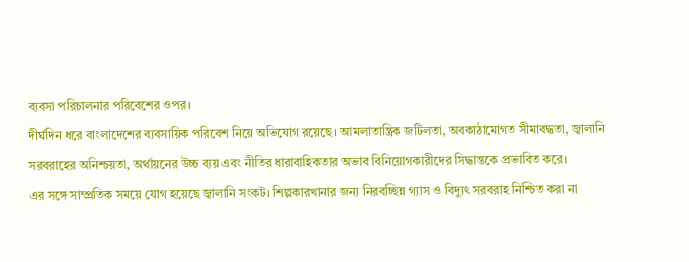ব্যবসা পরিচালনার পরিবেশের ওপর।
দীর্ঘদিন ধরে বাংলাদেশের ব্যবসায়িক পরিবেশ নিয়ে অভিযোগ রয়েছে। আমলাতান্ত্রিক জটিলতা, অবকাঠামোগত সীমাবদ্ধতা, জ্বালানি সরবরাহের অনিশ্চয়তা, অর্থায়নের উচ্চ ব্যয় এবং নীতির ধারাবাহিকতার অভাব বিনিয়োগকারীদের সিদ্ধান্তকে প্রভাবিত করে।
এর সঙ্গে সাম্প্রতিক সময়ে যোগ হয়েছে জ্বালানি সংকট। শিল্পকারখানার জন্য নিরবচ্ছিন্ন গ্যাস ও বিদ্যুৎ সরবরাহ নিশ্চিত করা না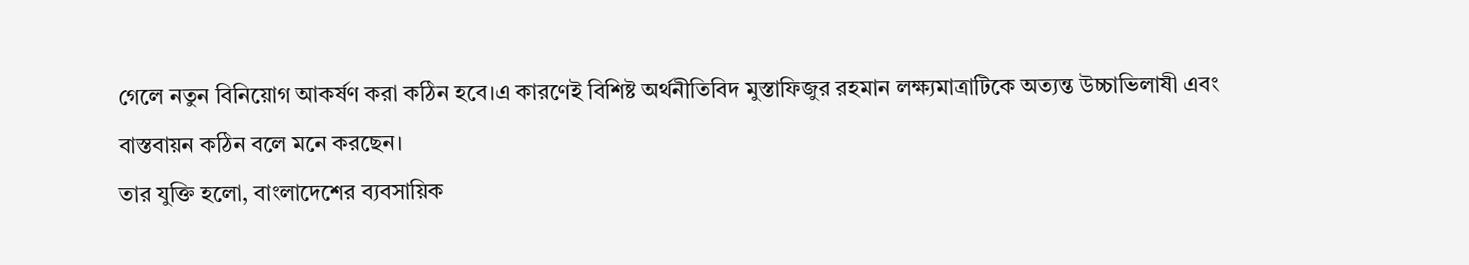গেলে নতুন বিনিয়োগ আকর্ষণ করা কঠিন হবে।এ কারণেই বিশিষ্ট অর্থনীতিবিদ মুস্তাফিজুর রহমান লক্ষ্যমাত্রাটিকে অত্যন্ত উচ্চাভিলাষী এবং বাস্তবায়ন কঠিন বলে মনে করছেন।
তার যুক্তি হলো, বাংলাদেশের ব্যবসায়িক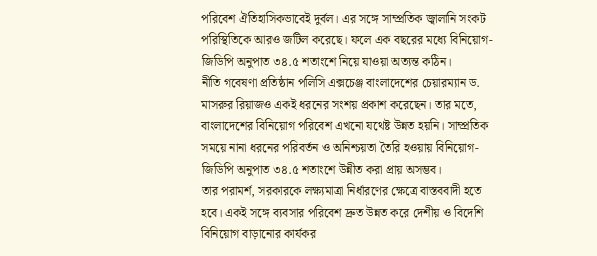পরিবেশ ঐতিহাসিকভাবেই দুর্বল। এর সঙ্গে সাম্প্রতিক জ্বালানি সংকট পরিস্থিতিকে আরও জটিল করেছে। ফলে এক বছরের মধ্যে বিনিয়োগ-জিডিপি অনুপাত ৩৪.৫ শতাংশে নিয়ে যাওয়া অত্যন্ত কঠিন।
নীতি গবেষণা প্রতিষ্ঠান পলিসি এক্সচেঞ্জ বাংলাদেশের চেয়ারম্যান ড. মাসরুর রিয়াজও একই ধরনের সংশয় প্রকাশ করেছেন। তার মতে, বাংলাদেশের বিনিয়োগ পরিবেশ এখনো যথেষ্ট উন্নত হয়নি। সাম্প্রতিক সময়ে নানা ধরনের পরিবর্তন ও অনিশ্চয়তা তৈরি হওয়ায় বিনিয়োগ-জিডিপি অনুপাত ৩৪.৫ শতাংশে উন্নীত করা প্রায় অসম্ভব।
তার পরামর্শ, সরকারকে লক্ষ্যমাত্রা নির্ধারণের ক্ষেত্রে বাস্তববাদী হতে হবে। একই সঙ্গে ব্যবসার পরিবেশ দ্রুত উন্নত করে দেশীয় ও বিদেশি বিনিয়োগ বাড়ানোর কার্যকর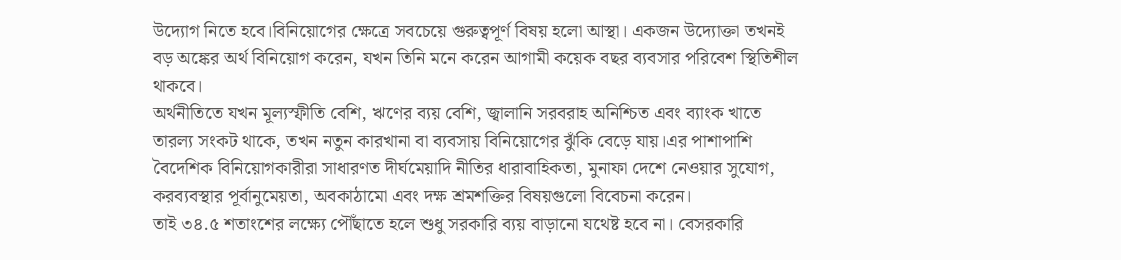উদ্যোগ নিতে হবে।বিনিয়োগের ক্ষেত্রে সবচেয়ে গুরুত্বপূর্ণ বিষয় হলো আস্থা। একজন উদ্যোক্তা তখনই বড় অঙ্কের অর্থ বিনিয়োগ করেন, যখন তিনি মনে করেন আগামী কয়েক বছর ব্যবসার পরিবেশ স্থিতিশীল থাকবে।
অর্থনীতিতে যখন মূল্যস্ফীতি বেশি, ঋণের ব্যয় বেশি, জ্বালানি সরবরাহ অনিশ্চিত এবং ব্যাংক খাতে তারল্য সংকট থাকে, তখন নতুন কারখানা বা ব্যবসায় বিনিয়োগের ঝুঁকি বেড়ে যায়।এর পাশাপাশি বৈদেশিক বিনিয়োগকারীরা সাধারণত দীর্ঘমেয়াদি নীতির ধারাবাহিকতা, মুনাফা দেশে নেওয়ার সুযোগ, করব্যবস্থার পূর্বানুমেয়তা, অবকাঠামো এবং দক্ষ শ্রমশক্তির বিষয়গুলো বিবেচনা করেন।
তাই ৩৪.৫ শতাংশের লক্ষ্যে পৌঁছাতে হলে শুধু সরকারি ব্যয় বাড়ানো যথেষ্ট হবে না। বেসরকারি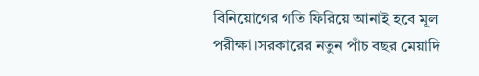বিনিয়োগের গতি ফিরিয়ে আনাই হবে মূল পরীক্ষা।সরকারের নতুন পাঁচ বছর মেয়াদি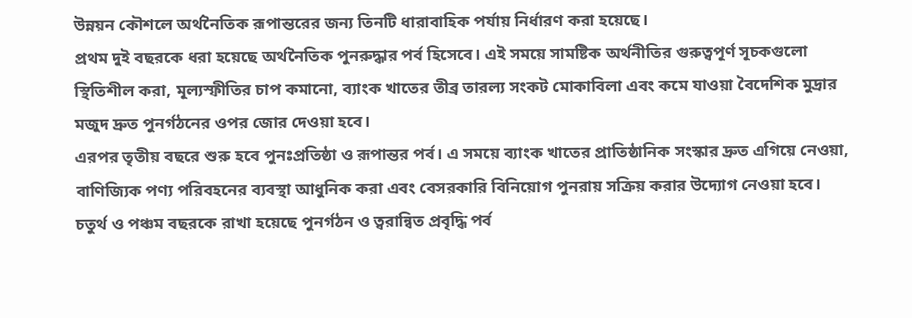উন্নয়ন কৌশলে অর্থনৈতিক রূপান্তরের জন্য তিনটি ধারাবাহিক পর্যায় নির্ধারণ করা হয়েছে।
প্রথম দুই বছরকে ধরা হয়েছে অর্থনৈতিক পুনরুদ্ধার পর্ব হিসেবে। এই সময়ে সামষ্টিক অর্থনীতির গুরুত্বপূর্ণ সূচকগুলো স্থিতিশীল করা, মূল্যস্ফীতির চাপ কমানো, ব্যাংক খাতের তীব্র তারল্য সংকট মোকাবিলা এবং কমে যাওয়া বৈদেশিক মুদ্রার মজুদ দ্রুত পুনর্গঠনের ওপর জোর দেওয়া হবে।
এরপর তৃতীয় বছরে শুরু হবে পুনঃপ্রতিষ্ঠা ও রূপান্তর পর্ব। এ সময়ে ব্যাংক খাতের প্রাতিষ্ঠানিক সংস্কার দ্রুত এগিয়ে নেওয়া, বাণিজ্যিক পণ্য পরিবহনের ব্যবস্থা আধুনিক করা এবং বেসরকারি বিনিয়োগ পুনরায় সক্রিয় করার উদ্যোগ নেওয়া হবে।
চতুর্থ ও পঞ্চম বছরকে রাখা হয়েছে পুনর্গঠন ও ত্বরান্বিত প্রবৃদ্ধি পর্ব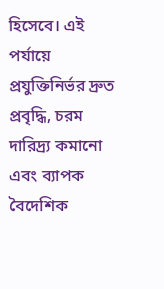হিসেবে। এই পর্যায়ে প্রযুক্তিনির্ভর দ্রুত প্রবৃদ্ধি, চরম দারিদ্র্য কমানো এবং ব্যাপক বৈদেশিক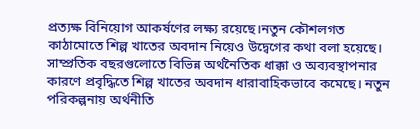প্রত্যক্ষ বিনিয়োগ আকর্ষণের লক্ষ্য রয়েছে।নতুন কৌশলগত কাঠামোতে শিল্প খাতের অবদান নিয়েও উদ্বেগের কথা বলা হয়েছে।
সাম্প্রতিক বছরগুলোতে বিভিন্ন অর্থনৈতিক ধাক্কা ও অব্যবস্থাপনার কারণে প্রবৃদ্ধিতে শিল্প খাতের অবদান ধারাবাহিকভাবে কমেছে। নতুন পরিকল্পনায় অর্থনীতি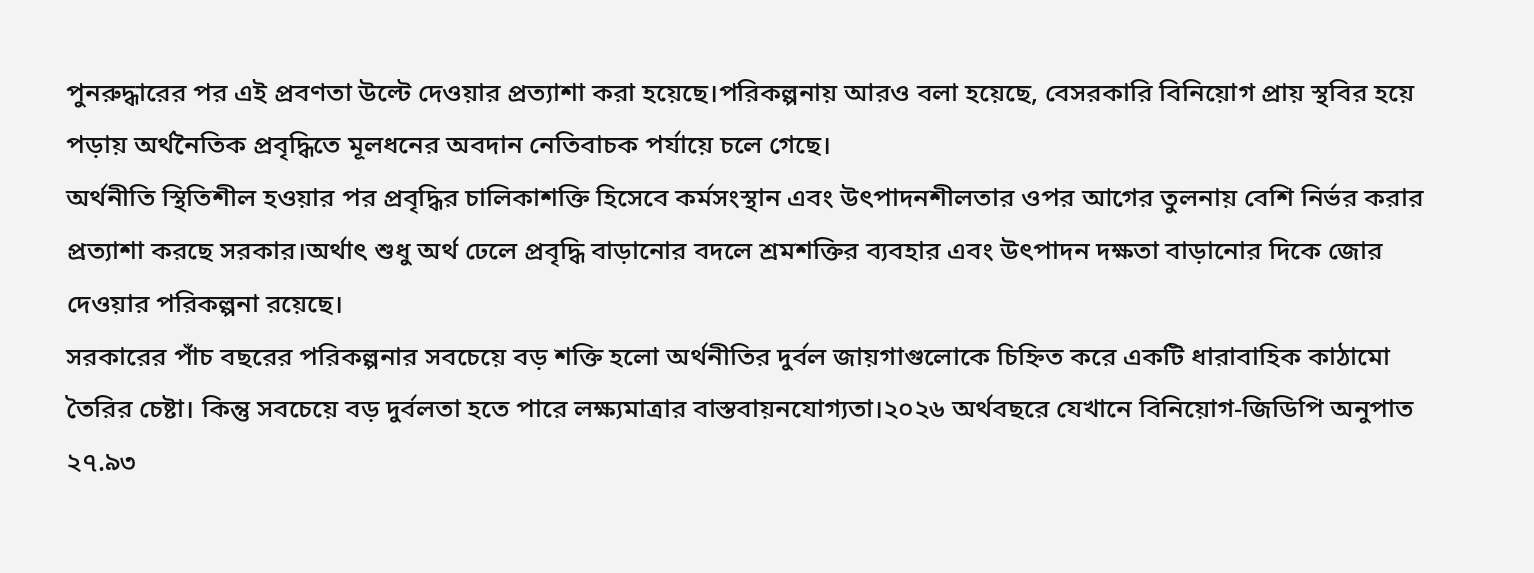পুনরুদ্ধারের পর এই প্রবণতা উল্টে দেওয়ার প্রত্যাশা করা হয়েছে।পরিকল্পনায় আরও বলা হয়েছে, বেসরকারি বিনিয়োগ প্রায় স্থবির হয়ে পড়ায় অর্থনৈতিক প্রবৃদ্ধিতে মূলধনের অবদান নেতিবাচক পর্যায়ে চলে গেছে।
অর্থনীতি স্থিতিশীল হওয়ার পর প্রবৃদ্ধির চালিকাশক্তি হিসেবে কর্মসংস্থান এবং উৎপাদনশীলতার ওপর আগের তুলনায় বেশি নির্ভর করার প্রত্যাশা করছে সরকার।অর্থাৎ শুধু অর্থ ঢেলে প্রবৃদ্ধি বাড়ানোর বদলে শ্রমশক্তির ব্যবহার এবং উৎপাদন দক্ষতা বাড়ানোর দিকে জোর দেওয়ার পরিকল্পনা রয়েছে।
সরকারের পাঁচ বছরের পরিকল্পনার সবচেয়ে বড় শক্তি হলো অর্থনীতির দুর্বল জায়গাগুলোকে চিহ্নিত করে একটি ধারাবাহিক কাঠামো তৈরির চেষ্টা। কিন্তু সবচেয়ে বড় দুর্বলতা হতে পারে লক্ষ্যমাত্রার বাস্তবায়নযোগ্যতা।২০২৬ অর্থবছরে যেখানে বিনিয়োগ-জিডিপি অনুপাত ২৭.৯৩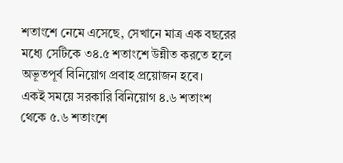শতাংশে নেমে এসেছে, সেখানে মাত্র এক বছরের মধ্যে সেটিকে ৩৪.৫ শতাংশে উন্নীত করতে হলে অভূতপূর্ব বিনিয়োগ প্রবাহ প্রয়োজন হবে।
একই সময়ে সরকারি বিনিয়োগ ৪.৬ শতাংশ থেকে ৫.৬ শতাংশে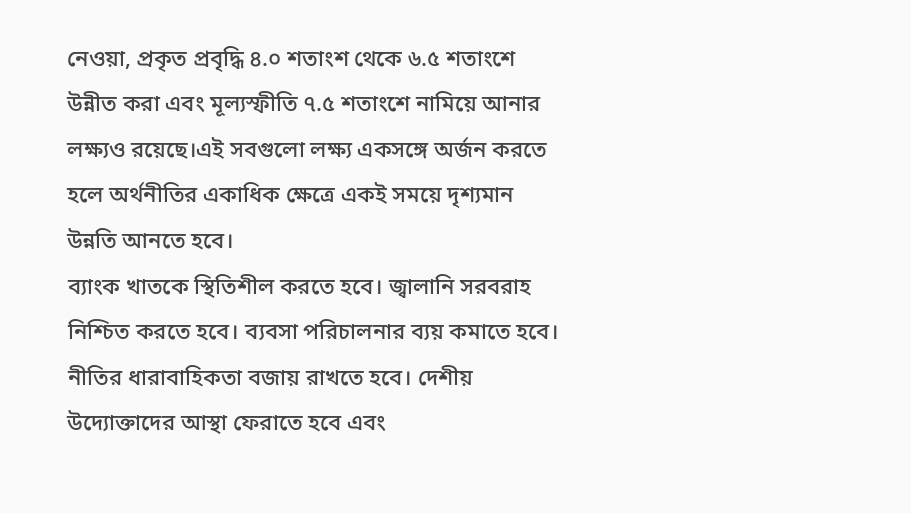নেওয়া, প্রকৃত প্রবৃদ্ধি ৪.০ শতাংশ থেকে ৬.৫ শতাংশে উন্নীত করা এবং মূল্যস্ফীতি ৭.৫ শতাংশে নামিয়ে আনার লক্ষ্যও রয়েছে।এই সবগুলো লক্ষ্য একসঙ্গে অর্জন করতে হলে অর্থনীতির একাধিক ক্ষেত্রে একই সময়ে দৃশ্যমান উন্নতি আনতে হবে।
ব্যাংক খাতকে স্থিতিশীল করতে হবে। জ্বালানি সরবরাহ নিশ্চিত করতে হবে। ব্যবসা পরিচালনার ব্যয় কমাতে হবে। নীতির ধারাবাহিকতা বজায় রাখতে হবে। দেশীয় উদ্যোক্তাদের আস্থা ফেরাতে হবে এবং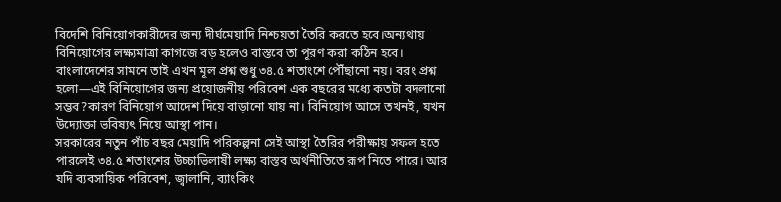বিদেশি বিনিয়োগকারীদের জন্য দীর্ঘমেয়াদি নিশ্চয়তা তৈরি করতে হবে।অন্যথায় বিনিয়োগের লক্ষ্যমাত্রা কাগজে বড় হলেও বাস্তবে তা পূরণ করা কঠিন হবে।
বাংলাদেশের সামনে তাই এখন মূল প্রশ্ন শুধু ৩৪.৫ শতাংশে পৌঁছানো নয়। বরং প্রশ্ন হলো—এই বিনিয়োগের জন্য প্রয়োজনীয় পরিবেশ এক বছরের মধ্যে কতটা বদলানো সম্ভব?কারণ বিনিয়োগ আদেশ দিয়ে বাড়ানো যায় না। বিনিয়োগ আসে তখনই, যখন উদ্যোক্তা ভবিষ্যৎ নিয়ে আস্থা পান।
সরকারের নতুন পাঁচ বছর মেয়াদি পরিকল্পনা সেই আস্থা তৈরির পরীক্ষায় সফল হতে পারলেই ৩৪.৫ শতাংশের উচ্চাভিলাষী লক্ষ্য বাস্তব অর্থনীতিতে রূপ নিতে পারে। আর যদি ব্যবসায়িক পরিবেশ, জ্বালানি, ব্যাংকিং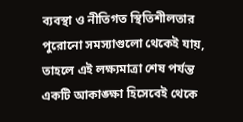ব্যবস্থা ও নীতিগত স্থিতিশীলতার পুরোনো সমস্যাগুলো থেকেই যায়, তাহলে এই লক্ষ্যমাত্রা শেষ পর্যন্ত একটি আকাঙ্ক্ষা হিসেবেই থেকে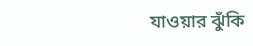যাওয়ার ঝুঁকি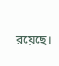রয়েছে।